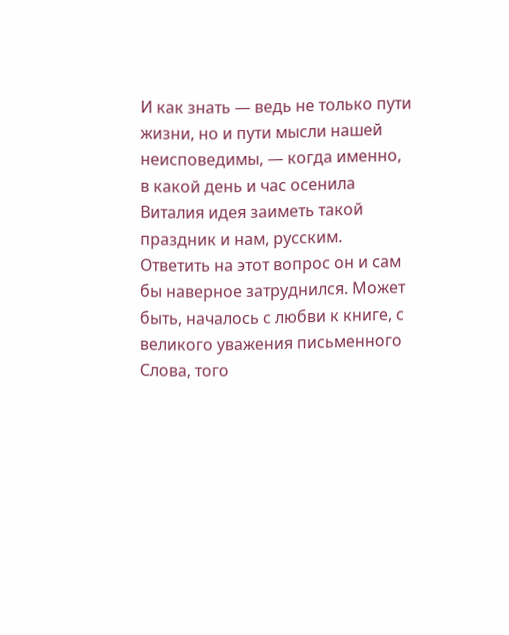И как знать — ведь не только пути жизни, но и пути мысли нашей неисповедимы, — когда именно, в какой день и час осенила Виталия идея заиметь такой праздник и нам, русским. Ответить на этот вопрос он и сам бы наверное затруднился. Может быть, началось с любви к книге, с великого уважения письменного Слова, того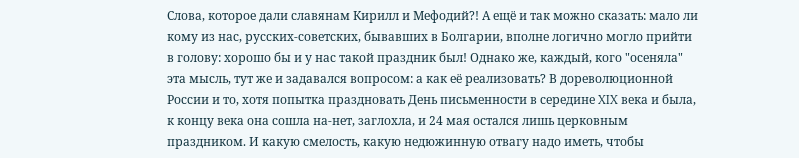Слова, которое дали славянам Кирилл и Мефодий?! А ещё и так можно сказать: мало ли кому из нас, русских-советских, бывавших в Болгарии, вполне логично могло прийти в голову: хорошо бы и у нас такой праздник был! Однако же, каждый, кого "осеняла" эта мысль, тут же и задавался вопросом: а как её реализовать? В дореволюционной России и то, хотя попытка праздновать День письменности в середине XIX века и была, к концу века она сошла на-нет, заглохла, и 24 мая остался лишь церковным праздником. И какую смелость, какую недюжинную отвагу надо иметь, чтобы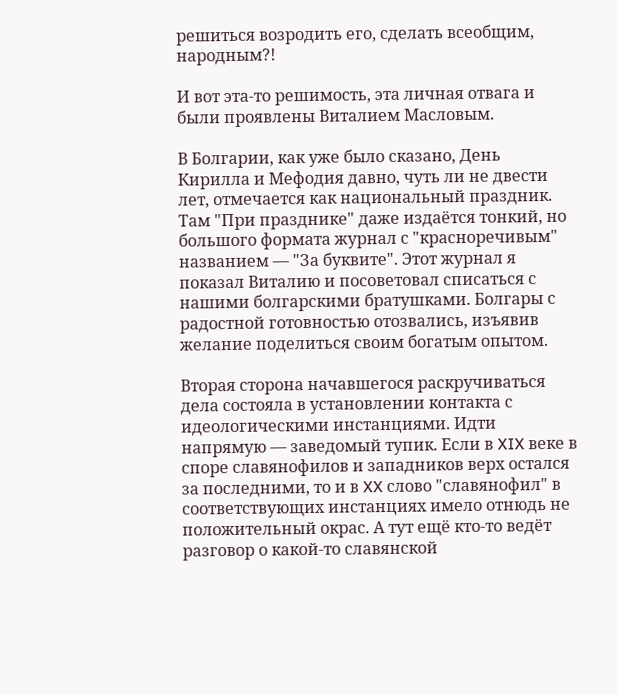решиться возродить его, сделать всеобщим, народным?!

И вот эта-то решимость, эта личная отвага и были проявлены Виталием Масловым.

В Болгарии, как уже было сказано, День Кирилла и Мефодия давно, чуть ли не двести лет, отмечается как национальный праздник. Там "При празднике" даже издаётся тонкий, но большого формата журнал с "красноречивым" названием — "За буквите". Этот журнал я показал Виталию и посоветовал списаться с нашими болгарскими братушками. Болгары с радостной готовностью отозвались, изъявив желание поделиться своим богатым опытом.

Вторая сторона начавшегося раскручиваться дела состояла в установлении контакта с идеологическими инстанциями. Идти напрямую — заведомый тупик. Если в XIX веке в споре славянофилов и западников верх остался за последними, то и в XX слово "славянофил" в соответствующих инстанциях имело отнюдь не положительный окрас. А тут ещё кто-то ведёт разговор о какой-то славянской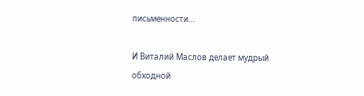письменности…

И Виталий Маслов делает мудрый обходной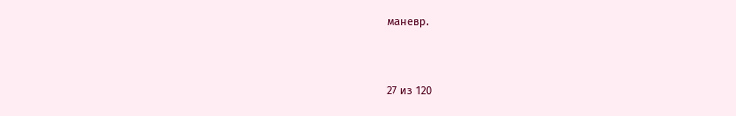маневр.



27 из 120